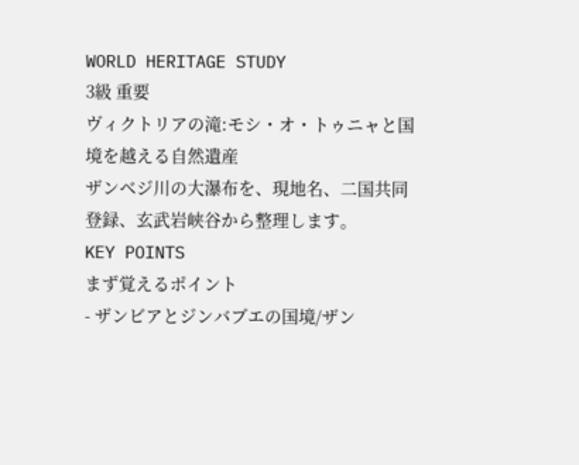WORLD HERITAGE STUDY
3級 重要
ヴィクトリアの滝:モシ・オ・トゥニャと国境を越える自然遺産
ザンベジ川の大瀑布を、現地名、二国共同登録、玄武岩峡谷から整理します。
KEY POINTS
まず覚えるポイント
- ザンビアとジンバブエの国境/ザン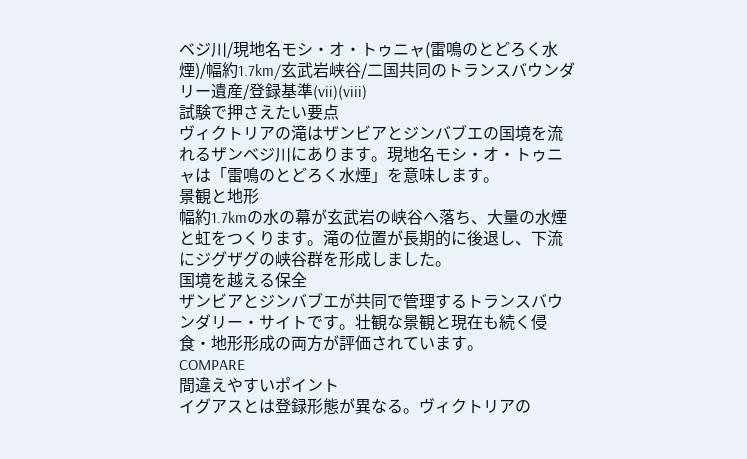ベジ川/現地名モシ・オ・トゥニャ(雷鳴のとどろく水煙)/幅約1.7km/玄武岩峡谷/二国共同のトランスバウンダリー遺産/登録基準(vii)(viii)
試験で押さえたい要点
ヴィクトリアの滝はザンビアとジンバブエの国境を流れるザンベジ川にあります。現地名モシ・オ・トゥニャは「雷鳴のとどろく水煙」を意味します。
景観と地形
幅約1.7kmの水の幕が玄武岩の峡谷へ落ち、大量の水煙と虹をつくります。滝の位置が長期的に後退し、下流にジグザグの峡谷群を形成しました。
国境を越える保全
ザンビアとジンバブエが共同で管理するトランスバウンダリー・サイトです。壮観な景観と現在も続く侵食・地形形成の両方が評価されています。
COMPARE
間違えやすいポイント
イグアスとは登録形態が異なる。ヴィクトリアの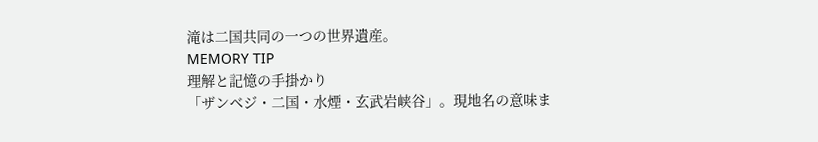滝は二国共同の一つの世界遺産。
MEMORY TIP
理解と記憶の手掛かり
「ザンベジ・二国・水煙・玄武岩峡谷」。現地名の意味ま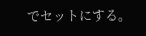でセットにする。